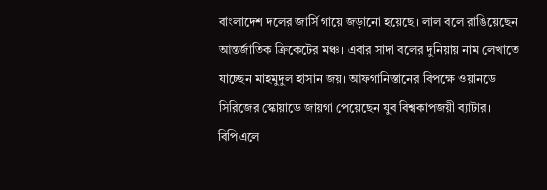বাংলাদেশ দলের জার্সি গায়ে জড়ানো হয়েছে। লাল বলে রাঙিয়েছেন আন্তর্জাতিক ক্রিকেটের মঞ্চ। এবার সাদা বলের দুনিয়ায় নাম লেখাতে যাচ্ছেন মাহমুদুল হাসান জয়। আফগানিস্তানের বিপক্ষে ওয়ানডে সিরিজের স্কোয়াডে জায়গা পেয়েছেন যুব বিশ্বকাপজয়ী ব্যাটার। বিপিএলে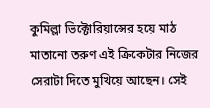কুমিল্লা ভিক্টোরিয়ান্সের হয়ে মাঠ মাতানো তরুণ এই ক্রিকেটার নিজের সেরাটা দিতে মুখিয়ে আছেন। সেই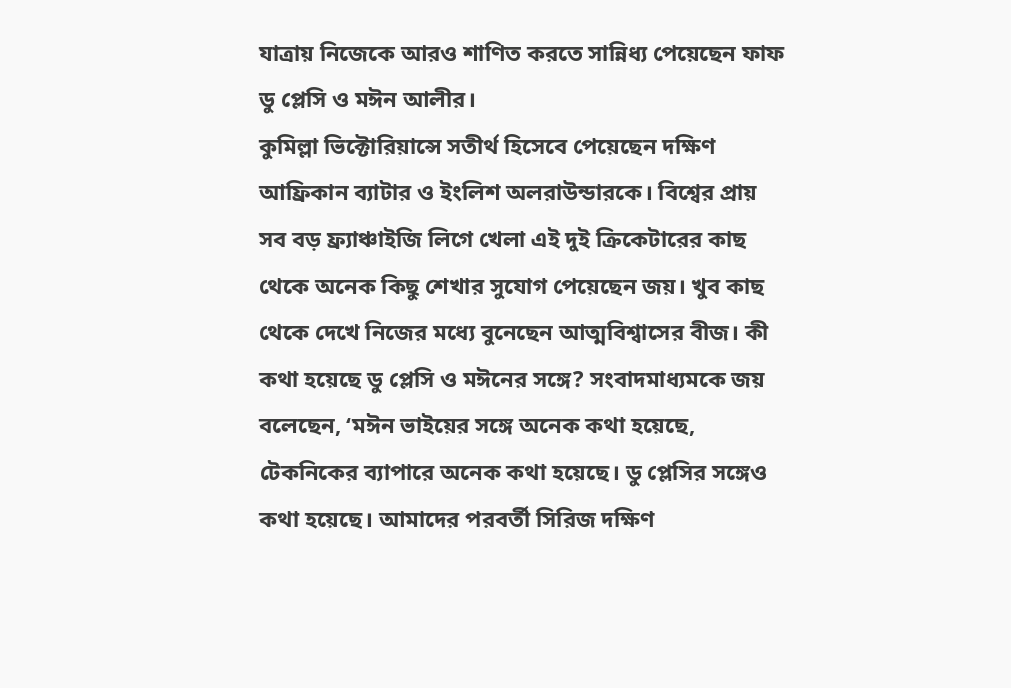যাত্রায় নিজেকে আরও শাণিত করতে সান্নিধ্য পেয়েছেন ফাফ ডু প্লেসি ও মঈন আলীর।
কুমিল্লা ভিক্টোরিয়ান্সে সতীর্থ হিসেবে পেয়েছেন দক্ষিণ আফ্রিকান ব্যাটার ও ইংলিশ অলরাউন্ডারকে। বিশ্বের প্রায় সব বড় ফ্র্যাঞ্চাইজি লিগে খেলা এই দুই ক্রিকেটারের কাছ থেকে অনেক কিছু শেখার সুযোগ পেয়েছেন জয়। খুব কাছ থেকে দেখে নিজের মধ্যে বুনেছেন আত্মবিশ্বাসের বীজ। কী কথা হয়েছে ডু প্লেসি ও মঈনের সঙ্গে? সংবাদমাধ্যমকে জয় বলেছেন, ‘মঈন ভাইয়ের সঙ্গে অনেক কথা হয়েছে, টেকনিকের ব্যাপারে অনেক কথা হয়েছে। ডু প্লেসির সঙ্গেও কথা হয়েছে। আমাদের পরবর্তী সিরিজ দক্ষিণ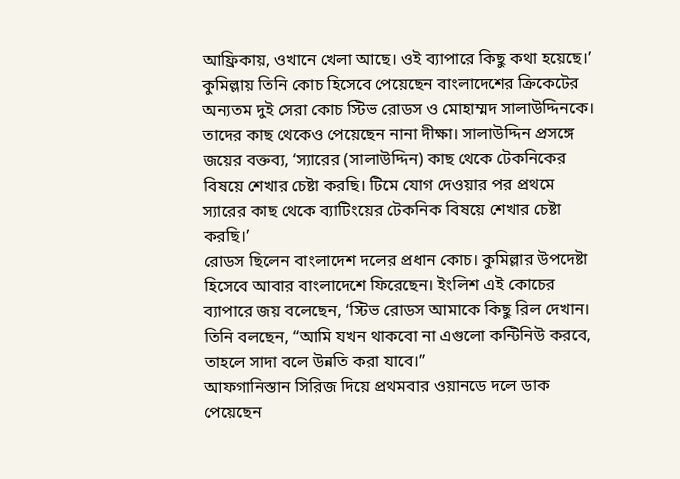আফ্রিকায়, ওখানে খেলা আছে। ওই ব্যাপারে কিছু কথা হয়েছে।’
কুমিল্লায় তিনি কোচ হিসেবে পেয়েছেন বাংলাদেশের ক্রিকেটের অন্যতম দুই সেরা কোচ স্টিভ রোডস ও মোহাম্মদ সালাউদ্দিনকে। তাদের কাছ থেকেও পেয়েছেন নানা দীক্ষা। সালাউদ্দিন প্রসঙ্গে জয়ের বক্তব্য, ‘স্যারের (সালাউদ্দিন) কাছ থেকে টেকনিকের বিষয়ে শেখার চেষ্টা করছি। টিমে যোগ দেওয়ার পর প্রথমে স্যারের কাছ থেকে ব্যাটিংয়ের টেকনিক বিষয়ে শেখার চেষ্টা করছি।’
রোডস ছিলেন বাংলাদেশ দলের প্রধান কোচ। কুমিল্লার উপদেষ্টা হিসেবে আবার বাংলাদেশে ফিরেছেন। ইংলিশ এই কোচের ব্যাপারে জয় বলেছেন, ‘স্টিভ রোডস আমাকে কিছু রিল দেখান। তিনি বলছেন, “আমি যখন থাকবো না এগুলো কন্টিনিউ করবে, তাহলে সাদা বলে উন্নতি করা যাবে।”
আফগানিস্তান সিরিজ দিয়ে প্রথমবার ওয়ানডে দলে ডাক পেয়েছেন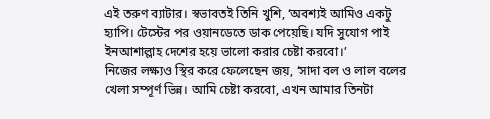এই তরুণ ব্যাটার। স্বভাবতই তিনি খুশি, ‘অবশ্যই আমিও একটু হ্যাপি। টেস্টের পর ওয়ানডেতে ডাক পেয়েছি। যদি সুযোগ পাই ইনআশাল্লাহ দেশের হয়ে ভালো করার চেষ্টা করবো।’
নিজের লক্ষ্যও স্থির করে ফেলেছেন জয়, ‘সাদা বল ও লাল বলের খেলা সম্পূর্ণ ভিন্ন। আমি চেষ্টা করবো, এখন আমার তিনটা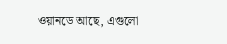ওয়ানডে আছে, এগুলো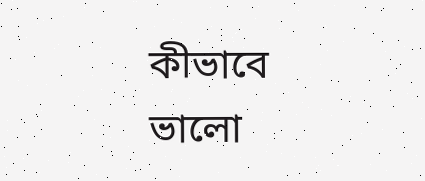কীভাবে ভালো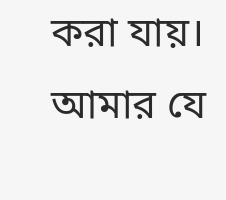করা যায়। আমার যে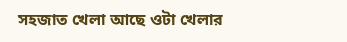সহজাত খেলা আছে ওটা খেলার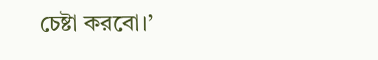চেষ্টা করবো।’